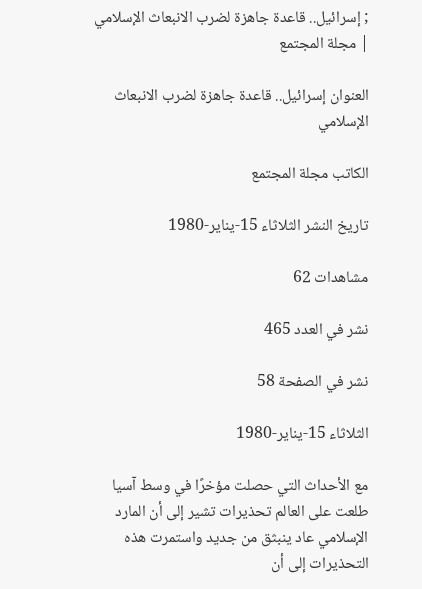; إسرائيل.. قاعدة جاهزة لضرب الانبعاث الإسلامي | مجلة المجتمع

العنوان إسرائيل.. قاعدة جاهزة لضرب الانبعاث الإسلامي

الكاتب مجلة المجتمع

تاريخ النشر الثلاثاء 15-يناير-1980

مشاهدات 62

نشر في العدد 465

نشر في الصفحة 58

الثلاثاء 15-يناير-1980

مع الأحداث التي حصلت مؤخرًا في وسط آسيا طلعت على العالم تحذيرات تشير إلى أن المارد الإسلامي عاد ينبثق من جديد واستمرت هذه التحذيرات إلى أن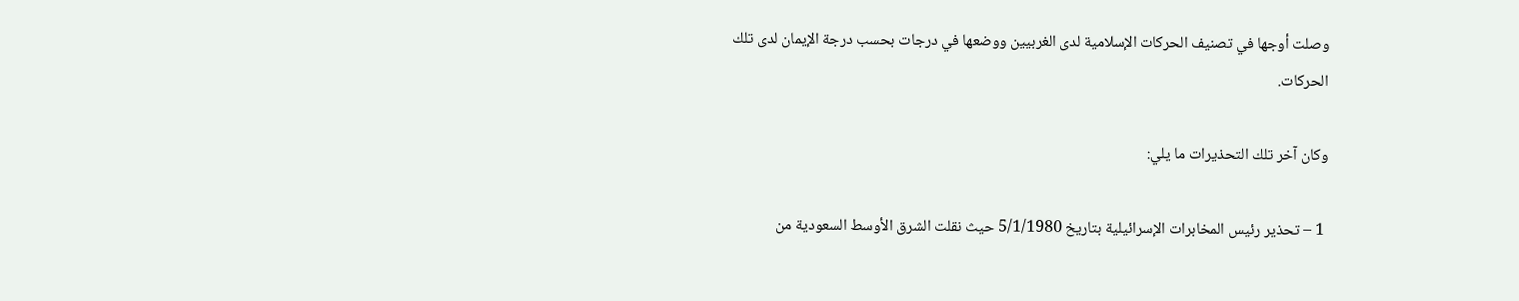وصلت أوجها في تصنيف الحركات الإسلامية لدى الغربيين ووضعها في درجات بحسب درجة الإيمان لدى تلك الحركات.

وكان آخر تلك التحذيرات ما يلي:

 1 – تحذير رئيس المخابرات الإسرائيلية بتاريخ 5/1/1980 حيث نقلت الشرق الأوسط السعودية من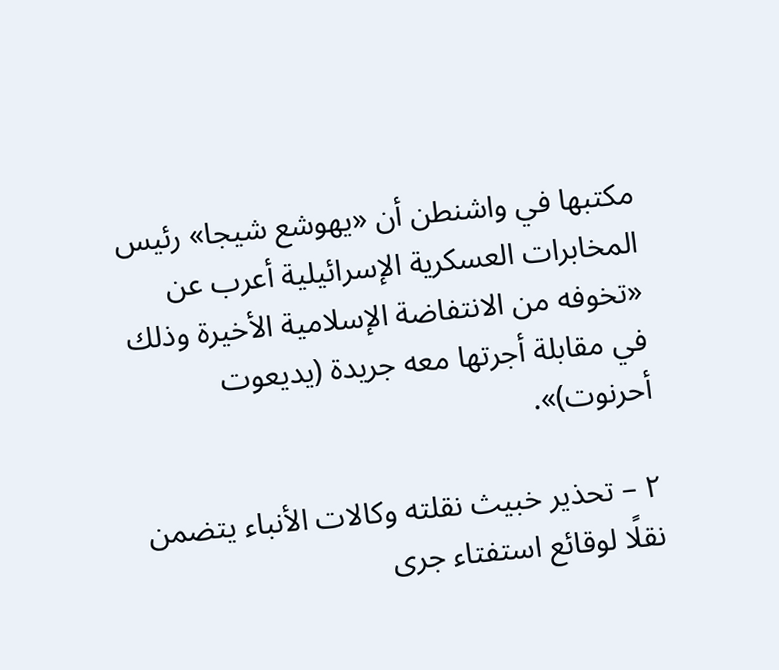مكتبها في واشنطن أن «يهوشع شيجا» رئيس المخابرات العسكرية الإسرائيلية أعرب عن «تخوفه من الانتفاضة الإسلامية الأخيرة وذلك في مقابلة أجرتها معه جريدة (يديعوت أحرنوت)».

٢ – تحذير خبيث نقلته وكالات الأنباء يتضمن نقلًا لوقائع استفتاء جرى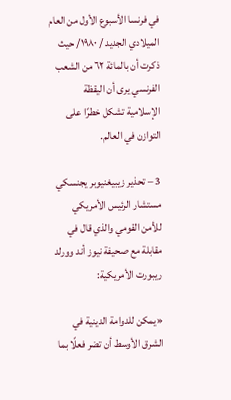في فرنسا الأسبوع الأول من العام الميلادي الجديد / ١٩٨٠/ حيث ذكرت أن بالمائة ٦٢ من الشعب الفرنسي يرى أن اليقظة الإسلامية تشكل خطرًا على التوازن في العالم.

3 – تحذير زيبيغنيوبر يجنسكي مستشار الرئيس الأمريكي للأمن القومي والذي قال في مقابلة مع صحيفة نيوز أند وورلد ريبورت الأمريكية:

«يمكن للدوامة الدينية في الشرق الأوسط أن تضر فعلًا بما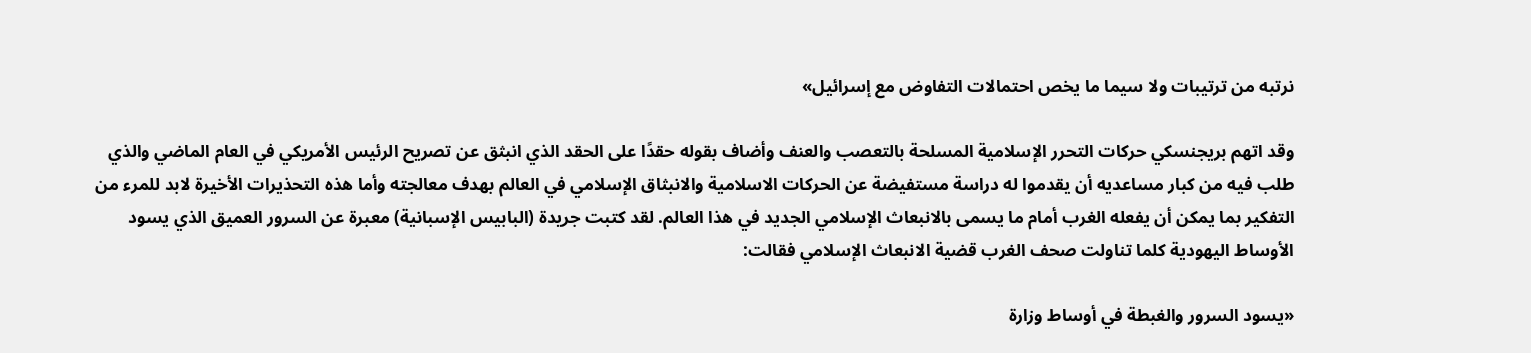نرتبه من ترتيبات ولا سيما ما يخص احتمالات التفاوض مع إسرائيل»

وقد اتهم بريجنسكي حركات التحرر الإسلامية المسلحة بالتعصب والعنف وأضاف بقوله حقدًا على الحقد الذي انبثق عن تصريح الرئيس الأمريكي في العام الماضي والذي طلب فيه من كبار مساعديه أن يقدموا له دراسة مستفيضة عن الحركات الاسلامية والانبثاق الإسلامي في العالم بهدف معالجته وأما هذه التحذيرات الأخيرة لابد للمرء من التفكير بما يمكن أن يفعله الغرب أمام ما يسمى بالانبعاث الإسلامي الجديد في هذا العالم. لقد كتبت جريدة (البابيس الإسبانية) معبرة عن السرور العميق الذي يسود الأوساط اليهودية كلما تناولت صحف الغرب قضية الانبعاث الإسلامي فقالت:

«يسود السرور والغبطة في أوساط وزارة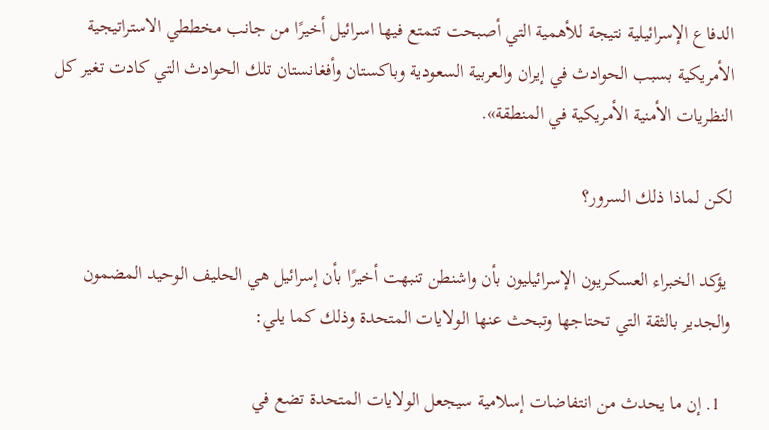الدفاع الإسرائيلية نتيجة للأهمية التي أصبحت تتمتع فيها اسرائيل أخيرًا من جانب مخططي الاستراتيجية الأمريكية بسبب الحوادث في إيران والعربية السعودية وباكستان وأفغانستان تلك الحوادث التي كادت تغير كل النظريات الأمنية الأمريكية في المنطقة».

لكن لماذا ذلك السرور؟

 يؤكد الخبراء العسكريون الإسرائيليون بأن واشنطن تنبهت أخيرًا بأن إسرائيل هي الحليف الوحيد المضمون والجدير بالثقة التي تحتاجها وتبحث عنها الولايات المتحدة وذلك كما يلي:

  1. إن ما يحدث من انتفاضات إسلامية سيجعل الولايات المتحدة تضع في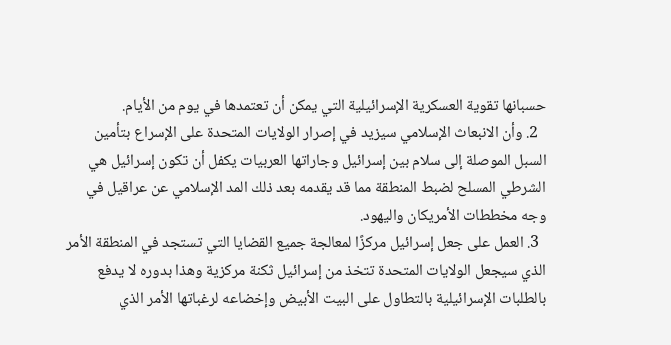حسبانها تقوية العسكرية الإسرائيلية التي يمكن أن تعتمدها في يوم من الأيام.
  2. وأن الانبعاث الإسلامي سيزيد في إصرار الولايات المتحدة على الإسراع بتأمين السبل الموصلة إلى سلام بين إسرائيل وجاراتها العربيات يكفل أن تكون إسرائيل هي الشرطي المسلح لضبط المنطقة مما قد يقدمه بعد ذلك المد الإسلامي عن عراقيل في وجه مخططات الأمريكان واليهود.
  3. العمل على جعل إسرائيل مركزًا لمعالجة جميع القضايا التي تستجد في المنطقة الأمر الذي سيجعل الولايات المتحدة تتخذ من إسرائيل ثكنة مركزية وهذا بدوره لا يدفع بالطلبات الإسرائيلية بالتطاول على البيت الأبيض وإخضاعه لرغباتها الأمر الذي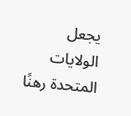يجعل الولايات المتحدة رهنًا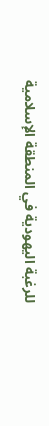للرغبة اليهودية في المنطقة الإسلامية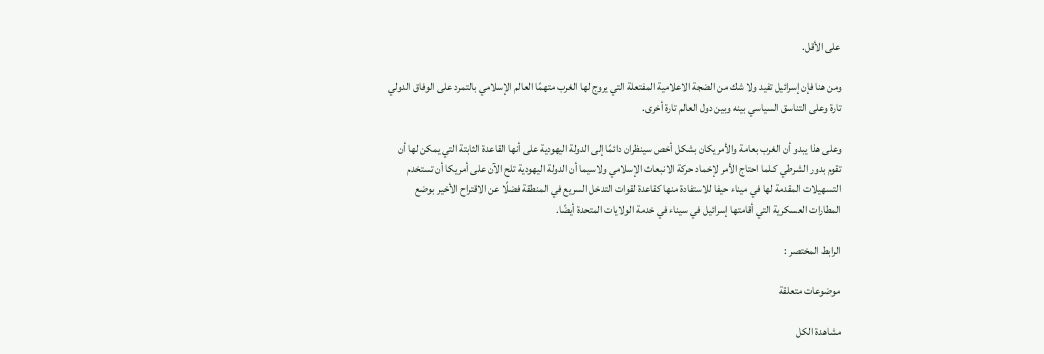على الأقل.

ومن هنا فإن إسرائيل تفيد ولا شك من الضجة الاعلامية المفتعلة التي يروج لها الغرب متهمًا العالم الإسلامي بالتمرد على الوفاق الدولي تارة وعلى التناسق السياسي بينه وبين دول العالم تارة أخرى.

وعلى هذا يبدو أن الغرب بعامة والأمريكان بشكل أخص سينظران دائمًا إلى الدولة اليهودية على أنها القاعدة الثابتة التي يمكن لها أن تقوم بدور الشرطي كـلما احتاج الأمر لإخماد حركة الانبعاث الإسلامي ولاسيما أن الدولة اليهودية تلح الآن على أمريكا أن تستخدم التسهيلات المقدمة لها في ميناء حيفا للاستفادة منها كقاعدة لقوات التدخل السريع في المنطقة فضلًا عن الاقتراح الأخير بوضع المطارات العسكرية التي أقامتها إسرائيل في سيناء في خدمة الولايات المتحدة أيضًا.

الرابط المختصر :

موضوعات متعلقة

مشاهدة الكل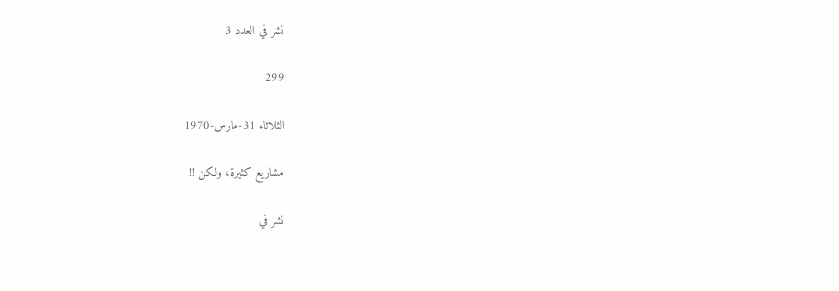نشر في العدد 3

299

الثلاثاء 31-مارس-1970

مشاريع كثيرة، ولكن !!

نشر في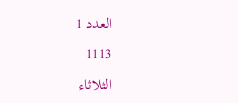العدد 1

1113

الثلاثاء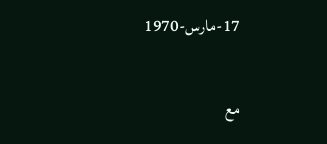17-مارس-1970

مع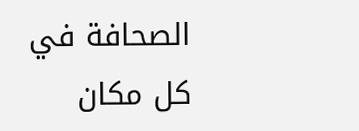الصحافة في كل مكان